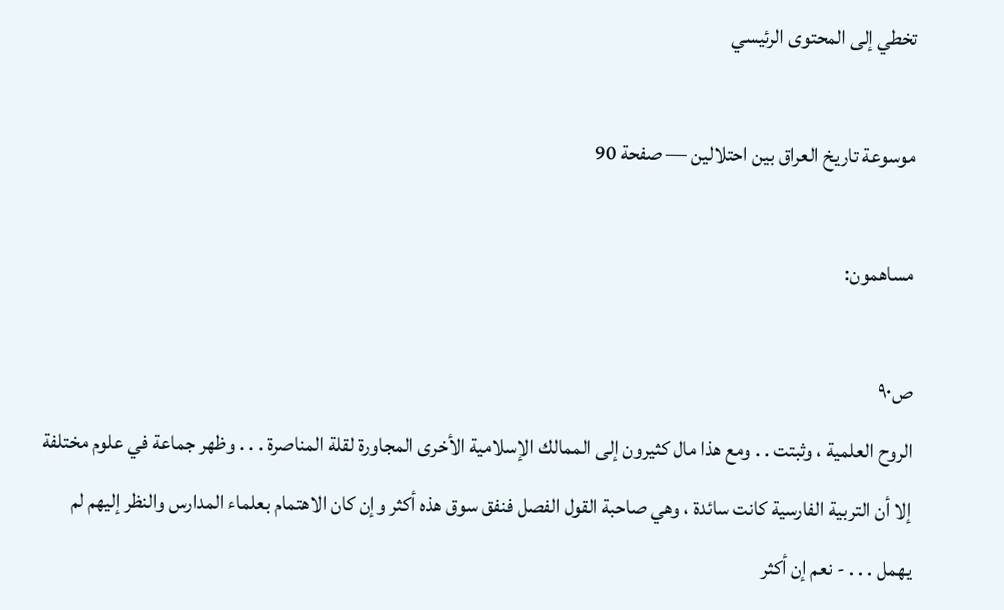تخطي إلى المحتوى الرئيسي

موسوعة تاريخ العراق بين احتلالين — صفحة 90

مساهمون:

ص٩٠
الروح العلمية ، وثبتت . . ومع هذا مال كثيرون إلى الممالك الإسلامية الأخرى المجاورة لقلة المناصرة . . . وظهر جماعة في علوم مختلفة إلا أن التربية الفارسية كانت سائدة ، وهي صاحبة القول الفصل فنفق سوق هذه أكثر وإن كان الاهتمام بعلماء المدارس والنظر إليهم لم يهمل . . . - نعم إن أكثر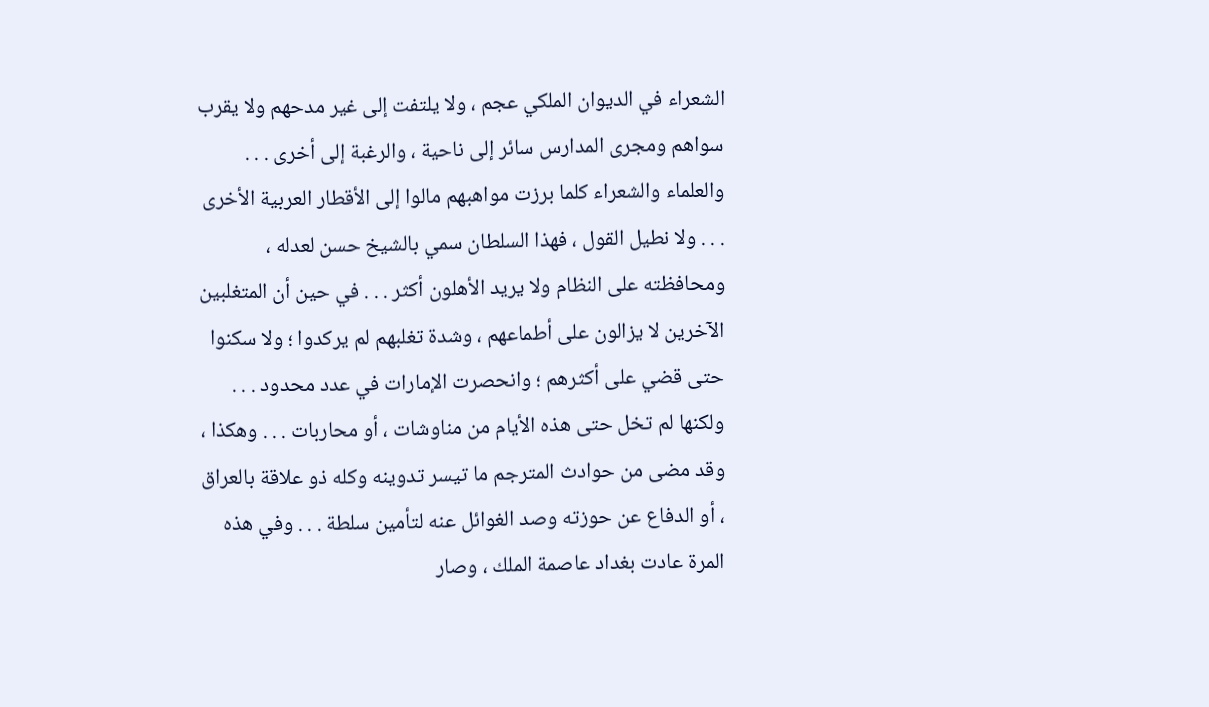الشعراء في الديوان الملكي عجم ، ولا يلتفت إلى غير مدحهم ولا يقرب سواهم ومجرى المدارس سائر إلى ناحية ، والرغبة إلى أخرى . . . والعلماء والشعراء كلما برزت مواهبهم مالوا إلى الأقطار العربية الأخرى . . . ولا نطيل القول ، فهذا السلطان سمي بالشيخ حسن لعدله ، ومحافظته على النظام ولا يريد الأهلون أكثر . . . في حين أن المتغلبين الآخرين لا يزالون على أطماعهم ، وشدة تغلبهم لم يركدوا ؛ ولا سكنوا حتى قضي على أكثرهم ؛ وانحصرت الإمارات في عدد محدود . . . ولكنها لم تخل حتى هذه الأيام من مناوشات ، أو محاربات . . . وهكذا ، وقد مضى من حوادث المترجم ما تيسر تدوينه وكله ذو علاقة بالعراق ، أو الدفاع عن حوزته وصد الغوائل عنه لتأمين سلطة . . . وفي هذه المرة عادت بغداد عاصمة الملك ، وصار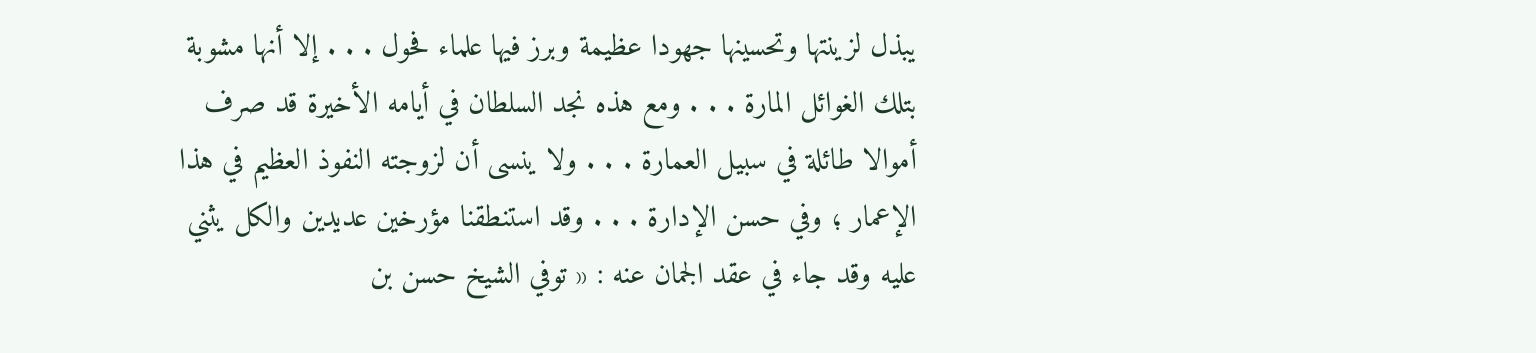يبذل لزينتها وتحسينها جهودا عظيمة وبرز فيها علماء فحول . . . إلا أنها مشوبة بتلك الغوائل المارة . . . ومع هذه نجد السلطان في أيامه الأخيرة قد صرف أموالا طائلة في سبيل العمارة . . . ولا ينسى أن لزوجته النفوذ العظيم في هذا الإعمار ؛ وفي حسن الإدارة . . . وقد استنطقنا مؤرخين عديدين والكل يثني عليه وقد جاء في عقد الجمان عنه : « توفي الشيخ حسن بن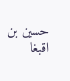حسين بن اقبغا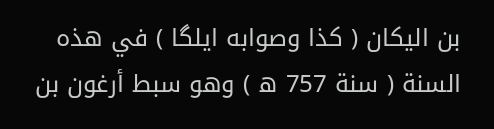بن اليكان ( كذا وصوابه ايلگا ) في هذه السنة ( سنة 757 ه ) وهو سبط أرغون بن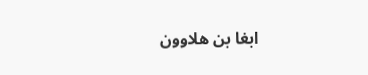ابغا بن هلاوون